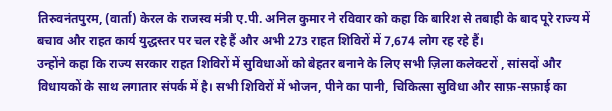तिरुवनंतपुरम, (वार्ता) केरल के राजस्व मंत्री ए.पी. अनिल कुमार ने रविवार को कहा कि बारिश से तबाही के बाद पूरे राज्य में बचाव और राहत कार्य युद्धस्तर पर चल रहे हैं और अभी 273 राहत शिविरों में 7,674 लोग रह रहे हैं।
उन्होंने कहा कि राज्य सरकार राहत शिविरों में सुविधाओं को बेहतर बनाने के लिए सभी ज़िला कलेक्टरों , सांसदों और विधायकों के साथ लगातार संपर्क में है। सभी शिविरों में भोजन, पीने का पानी, चिकित्सा सुविधा और साफ़-सफ़ाई का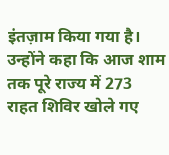इंतज़ाम किया गया है।
उन्होंने कहा कि आज शाम तक पूरे राज्य में 273 राहत शिविर खोले गए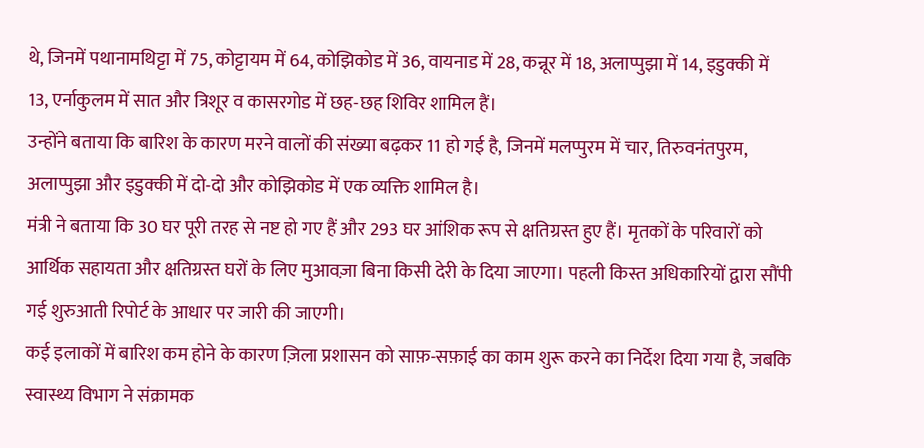थे, जिनमें पथानामथिट्टा में 75, कोट्टायम में 64, कोझिकोड में 36, वायनाड में 28, कन्नूर में 18, अलाप्पुझा में 14, इडुक्की में 13, एर्नाकुलम में सात और त्रिशूर व कासरगोड में छह-छह शिविर शामिल हैं।
उन्होंने बताया कि बारिश के कारण मरने वालों की संख्या बढ़कर 11 हो गई है, जिनमें मलप्पुरम में चार, तिरुवनंतपुरम, अलाप्पुझा और इडुक्की में दो-दो और कोझिकोड में एक व्यक्ति शामिल है।
मंत्री ने बताया कि 30 घर पूरी तरह से नष्ट हो गए हैं और 293 घर आंशिक रूप से क्षतिग्रस्त हुए हैं। मृतकों के परिवारों को आर्थिक सहायता और क्षतिग्रस्त घरों के लिए मुआवज़ा बिना किसी देरी के दिया जाएगा। पहली किस्त अधिकारियों द्वारा सौंपी गई शुरुआती रिपोर्ट के आधार पर जारी की जाएगी।
कई इलाकों में बारिश कम होने के कारण ज़िला प्रशासन को साफ़-सफ़ाई का काम शुरू करने का निर्देश दिया गया है, जबकि स्वास्थ्य विभाग ने संक्रामक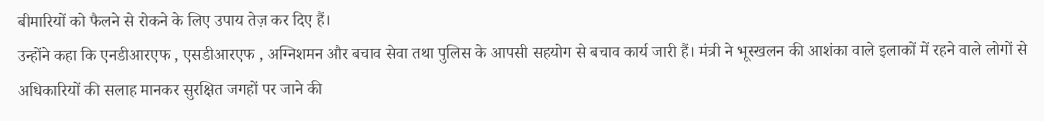बीमारियों को फैलने से रोकने के लिए उपाय तेज़ कर दिए हैं।
उन्होंने कहा कि एनडीआरएफ , एसडीआरएफ , अग्निशमन और बचाव सेवा तथा पुलिस के आपसी सहयोग से बचाव कार्य जारी हैं। मंत्री ने भूस्खलन की आशंका वाले इलाकों में रहने वाले लोगों से अधिकारियों की सलाह मानकर सुरक्षित जगहों पर जाने की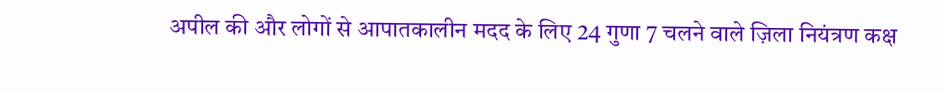अपील की और लोगों से आपातकालीन मदद के लिए 24 गुणा 7 चलने वाले ज़िला नियंत्रण कक्ष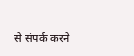से संपर्क करने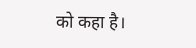को कहा है।